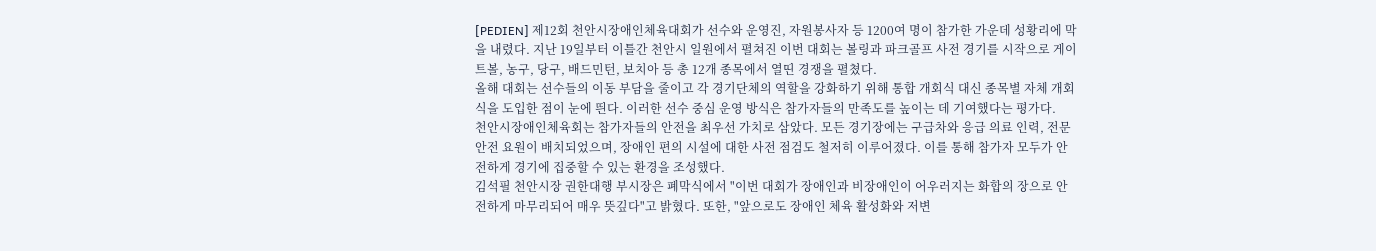[PEDIEN] 제12회 천안시장애인체육대회가 선수와 운영진, 자원봉사자 등 1200여 명이 참가한 가운데 성황리에 막을 내렸다. 지난 19일부터 이틀간 천안시 일원에서 펼쳐진 이번 대회는 볼링과 파크골프 사전 경기를 시작으로 게이트볼, 농구, 당구, 배드민턴, 보치아 등 총 12개 종목에서 열띤 경쟁을 펼쳤다.
올해 대회는 선수들의 이동 부담을 줄이고 각 경기단체의 역할을 강화하기 위해 통합 개회식 대신 종목별 자체 개회식을 도입한 점이 눈에 띈다. 이러한 선수 중심 운영 방식은 참가자들의 만족도를 높이는 데 기여했다는 평가다.
천안시장애인체육회는 참가자들의 안전을 최우선 가치로 삼았다. 모든 경기장에는 구급차와 응급 의료 인력, 전문 안전 요원이 배치되었으며, 장애인 편의 시설에 대한 사전 점검도 철저히 이루어졌다. 이를 통해 참가자 모두가 안전하게 경기에 집중할 수 있는 환경을 조성했다.
김석필 천안시장 권한대행 부시장은 폐막식에서 "이번 대회가 장애인과 비장애인이 어우러지는 화합의 장으로 안전하게 마무리되어 매우 뜻깊다"고 밝혔다. 또한, "앞으로도 장애인 체육 활성화와 저변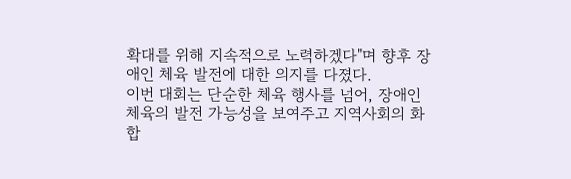확대를 위해 지속적으로 노력하겠다"며 향후 장애인 체육 발전에 대한 의지를 다졌다.
이번 대회는 단순한 체육 행사를 넘어, 장애인 체육의 발전 가능성을 보여주고 지역사회의 화합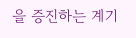을 증진하는 계기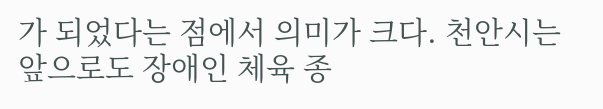가 되었다는 점에서 의미가 크다. 천안시는 앞으로도 장애인 체육 종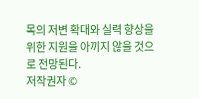목의 저변 확대와 실력 향상을 위한 지원을 아끼지 않을 것으로 전망된다.
저작권자 ©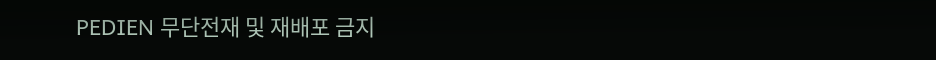PEDIEN 무단전재 및 재배포 금지